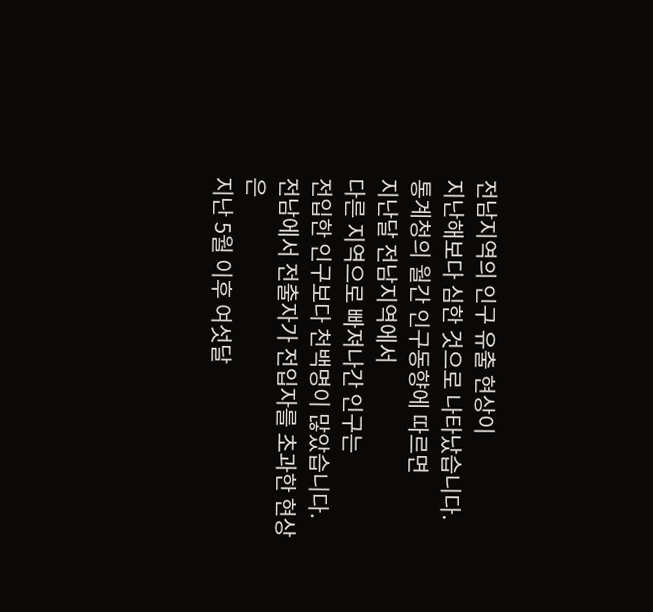전남지역의 인구 유출 현상이
지난해보다 심한 것으로 나타났습니다.
통계청의 월간 인구동향에 따르면
지난달 전남지역에서
다른 지역으로 빠져나간 인구는
전입한 인구보다 천백명이 많았습니다.
전남에서 전출자가 전입자를 초과한 현상은
지난 5월 이후 여섯달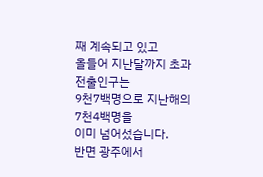째 계속되고 있고
올들어 지난달까지 초과 전출인구는
9천7백명으로 지난해의 7천4백명을
이미 넘어섰습니다.
반면 광주에서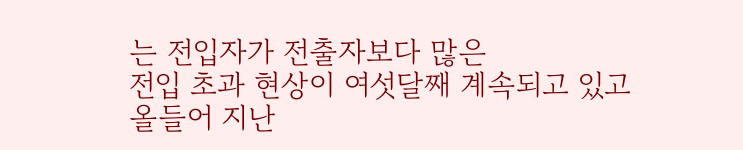는 전입자가 전출자보다 많은
전입 초과 현상이 여섯달째 계속되고 있고
올들어 지난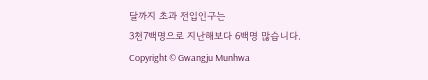달까지 초과 전입인구는
3천7백명으로 지난해보다 6백명 많습니다.
Copyright © Gwangju Munhwa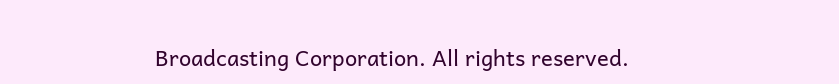Broadcasting Corporation. All rights reserved.